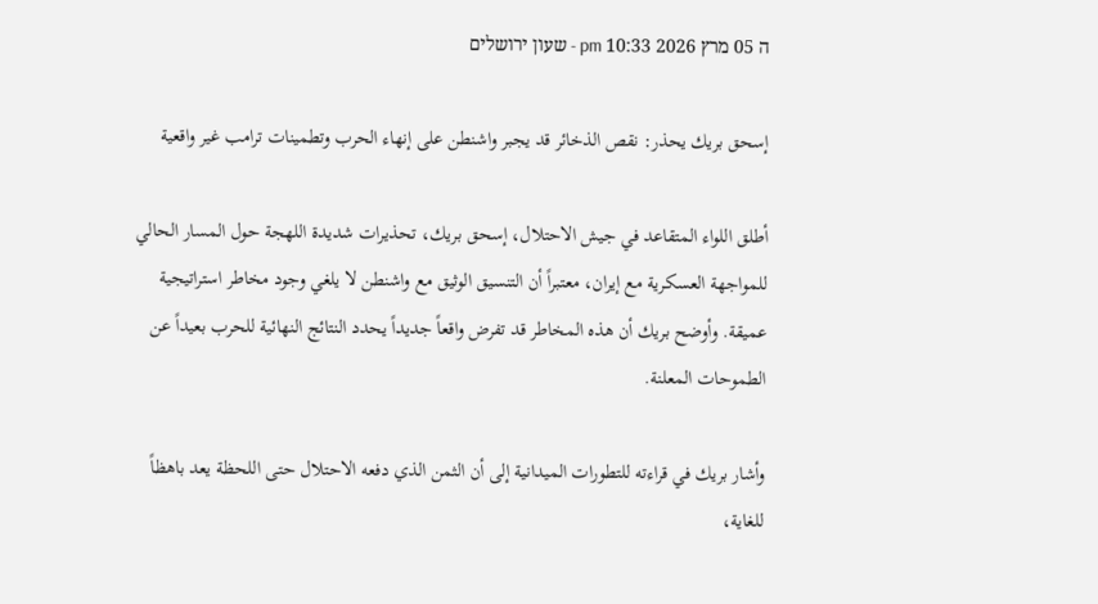ה 05 מרץ 2026 10:33 pm - שעון ירושלים

إسحق بريك يحذر: نقص الذخائر قد يجبر واشنطن على إنهاء الحرب وتطمينات ترامب غير واقعية

أطلق اللواء المتقاعد في جيش الاحتلال، إسحق بريك، تحذيرات شديدة اللهجة حول المسار الحالي للمواجهة العسكرية مع إيران، معتبراً أن التنسيق الوثيق مع واشنطن لا يلغي وجود مخاطر استراتيجية عميقة. وأوضح بريك أن هذه المخاطر قد تفرض واقعاً جديداً يحدد النتائج النهائية للحرب بعيداً عن الطموحات المعلنة.

وأشار بريك في قراءته للتطورات الميدانية إلى أن الثمن الذي دفعه الاحتلال حتى اللحظة يعد باهظاً للغاية،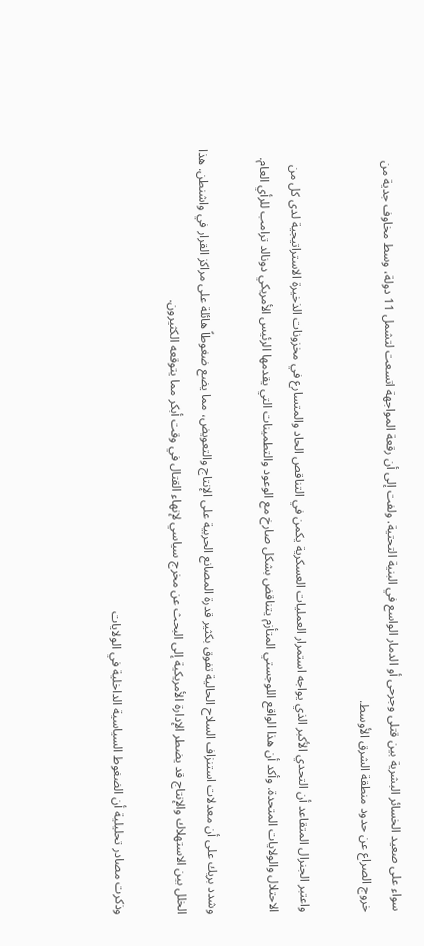سواء على صعيد الخسائر البشرية بين قتلى وجرحى أو الدمار الواسع في البنية التحتية. ولفت إلى أن رقعة المواجهة اتسعت لتشمل 11 دولة، وسط مخاوف جدية من خروج الصراع عن حدود منطقة الشرق الأوسط.

واعتبر الجنرال المتقاعد أن التحدي الأكبر الذي يواجه استمرار العمليات العسكرية يكمن في التناقص الحاد والمتسارع في مخزونات الذخيرة الاستراتيجية لدى كل من الاحتلال والولايات المتحدة. وأكد أن هذا الواقع اللوجستي المتأزم يتناقض بشكل صارخ مع الوعود والتطمينات التي يقدمها الرئيس الأمريكي دونالد ترامب للرأي العام.

وشدد بريك على أن معدلات استنزاف السلاح الحالية تفوق بكثير قدرة المصانع الحربية على الإنتاج والتعويض، مما يضع ضغوطاً هائلة على مراكز القرار في واشنطن. هذا الخلل بين الاستهلاك والإنتاج قد يضطر الإدارة الأمريكية إلى البحث عن مخرج سياسي لإنهاء القتال في وقت أبكر مما يتوقعه الكثيرون.

وذكرت مصادر تحليلية أن الضغوط السياسية الداخلية في الولايات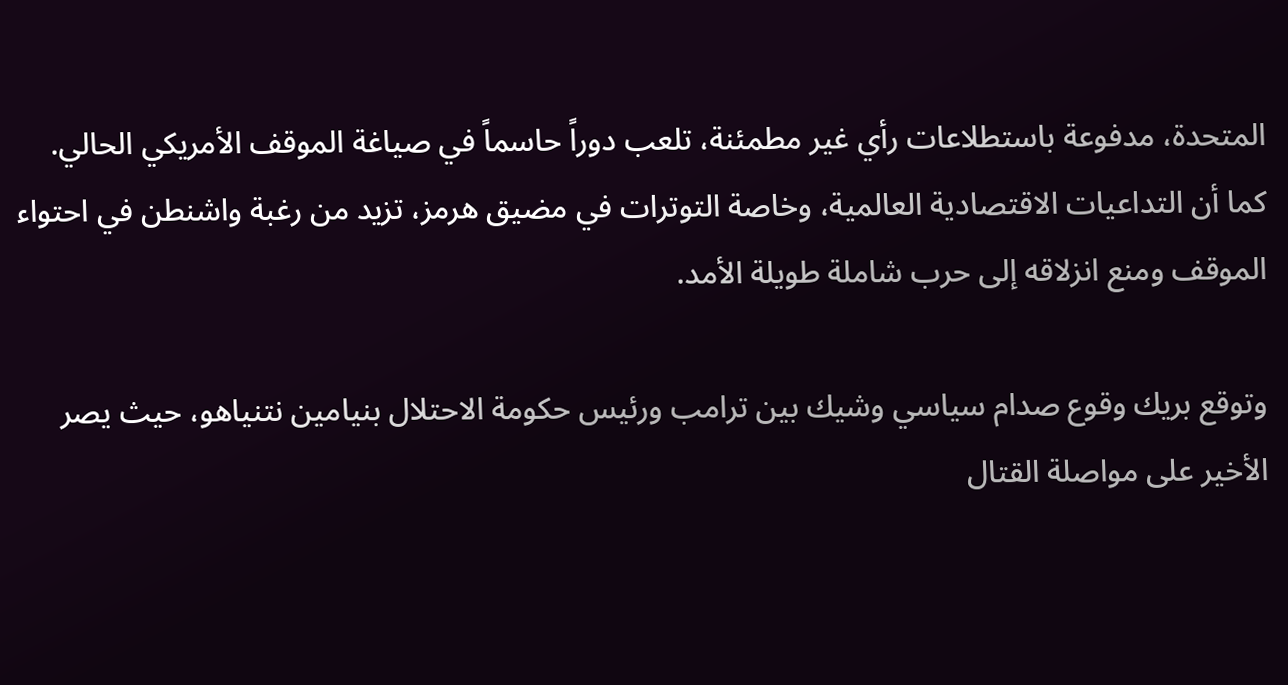المتحدة، مدفوعة باستطلاعات رأي غير مطمئنة، تلعب دوراً حاسماً في صياغة الموقف الأمريكي الحالي. كما أن التداعيات الاقتصادية العالمية، وخاصة التوترات في مضيق هرمز، تزيد من رغبة واشنطن في احتواء الموقف ومنع انزلاقه إلى حرب شاملة طويلة الأمد.

وتوقع بريك وقوع صدام سياسي وشيك بين ترامب ورئيس حكومة الاحتلال بنيامين نتنياهو، حيث يصر الأخير على مواصلة القتال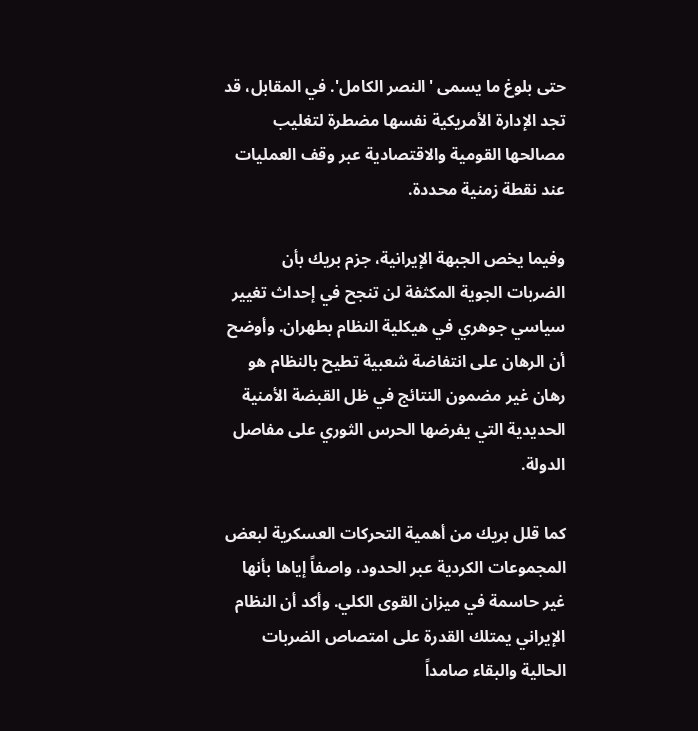حتى بلوغ ما يسمى 'النصر الكامل'. في المقابل، قد تجد الإدارة الأمريكية نفسها مضطرة لتغليب مصالحها القومية والاقتصادية عبر وقف العمليات عند نقطة زمنية محددة.

وفيما يخص الجبهة الإيرانية، جزم بريك بأن الضربات الجوية المكثفة لن تنجح في إحداث تغيير سياسي جوهري في هيكلية النظام بطهران. وأوضح أن الرهان على انتفاضة شعبية تطيح بالنظام هو رهان غير مضمون النتائج في ظل القبضة الأمنية الحديدية التي يفرضها الحرس الثوري على مفاصل الدولة.

كما قلل بريك من أهمية التحركات العسكرية لبعض المجموعات الكردية عبر الحدود، واصفاً إياها بأنها غير حاسمة في ميزان القوى الكلي. وأكد أن النظام الإيراني يمتلك القدرة على امتصاص الضربات الحالية والبقاء صامداً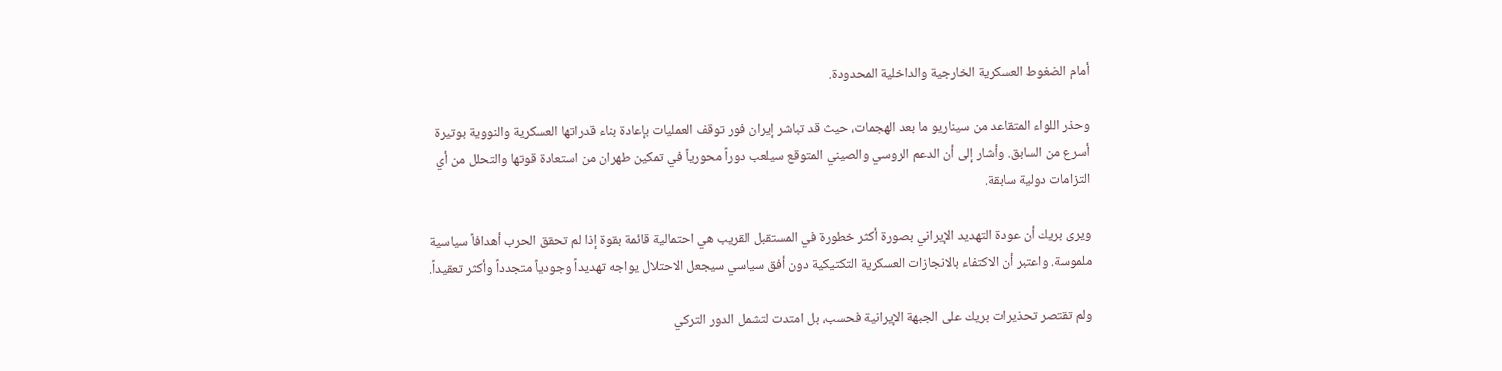أمام الضغوط العسكرية الخارجية والداخلية المحدودة.

وحذر اللواء المتقاعد من سيناريو ما بعد الهجمات، حيث قد تباشر إيران فور توقف العمليات بإعادة بناء قدراتها العسكرية والنووية بوتيرة أسرع من السابق. وأشار إلى أن الدعم الروسي والصيني المتوقع سيلعب دوراً محورياً في تمكين طهران من استعادة قوتها والتحلل من أي التزامات دولية سابقة.

ويرى بريك أن عودة التهديد الإيراني بصورة أكثر خطورة في المستقبل القريب هي احتمالية قائمة بقوة إذا لم تحقق الحرب أهدافاً سياسية ملموسة. واعتبر أن الاكتفاء بالانجازات العسكرية التكتيكية دون أفق سياسي سيجعل الاحتلال يواجه تهديداً وجودياً متجدداً وأكثر تعقيداً.

ولم تقتصر تحذيرات بريك على الجبهة الإيرانية فحسب، بل امتدت لتشمل الدور التركي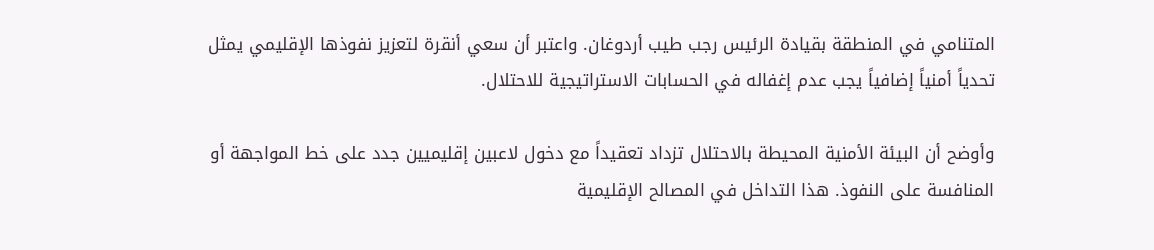المتنامي في المنطقة بقيادة الرئيس رجب طيب أردوغان. واعتبر أن سعي أنقرة لتعزيز نفوذها الإقليمي يمثل تحدياً أمنياً إضافياً يجب عدم إغفاله في الحسابات الاستراتيجية للاحتلال.

وأوضح أن البيئة الأمنية المحيطة بالاحتلال تزداد تعقيداً مع دخول لاعبين إقليميين جدد على خط المواجهة أو المنافسة على النفوذ. هذا التداخل في المصالح الإقليمية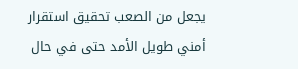يجعل من الصعب تحقيق استقرار أمني طويل الأمد حتى في حال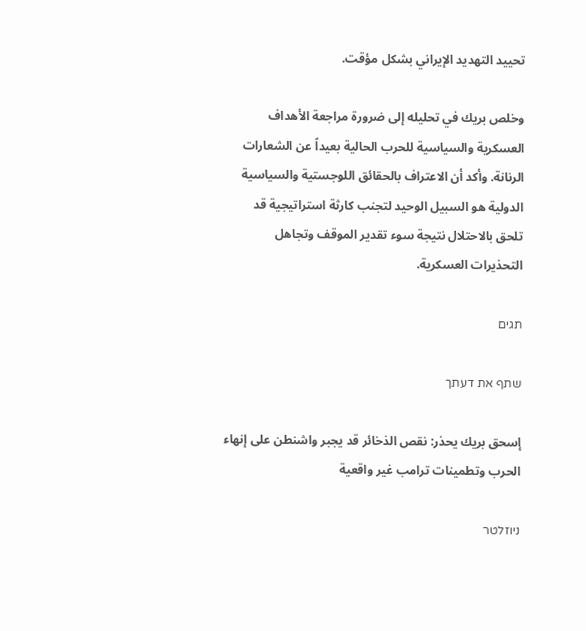تحييد التهديد الإيراني بشكل مؤقت.

وخلص بريك في تحليله إلى ضرورة مراجعة الأهداف العسكرية والسياسية للحرب الحالية بعيداً عن الشعارات الرنانة. وأكد أن الاعتراف بالحقائق اللوجستية والسياسية الدولية هو السبيل الوحيد لتجنب كارثة استراتيجية قد تلحق بالاحتلال نتيجة سوء تقدير الموقف وتجاهل التحذيرات العسكرية.

תגים

שתף את דעתך

إسحق بريك يحذر: نقص الذخائر قد يجبر واشنطن على إنهاء الحرب وتطمينات ترامب غير واقعية

ניוזלטר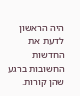היה הראשון לדעת את החדשות החשובות ברגע שהן קורות.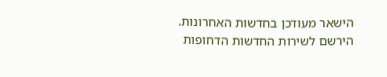הישאר מעודכן בחדשות האחרונות. הירשם לשירות החדשות הדחופות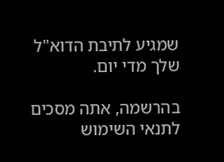שמגיע לתיבת הדוא"ל שלך מדי יום.

בהרשמה, אתה מסכים לתנאי השימוש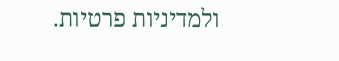ולמדיניות פרטיות.